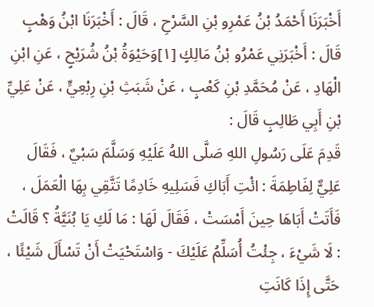أَخْبَرَنَا أَحْمَدُ بْنُ عَمْرِو بْنِ السَّرْحِ ، قَالَ : أَخْبَرَنَا ابْنُ وَهْبٍ قَالَ : أَخْبَرَنِي عَمْرُو بْنُ مَالِكٍ [١]وَحَيْوَةُ بْنُ شُرَيْحٍ ، عَنِ ابْنِ الْهَادِ ، عَنْ مُحَمَّدِ بْنِ كَعْبٍ ، عَنْ شَبَثِ بْنِ رِبْعِيٍّ ، عَنْ عَلِيِّ بْنِ أَبِي طَالِبٍ قَالَ :
قَدِمَ عَلَى رَسُولِ اللهِ صَلَّى اللهُ عَلَيْهِ وَسَلَّمَ سَبْيٌ ، فَقَالَ عَلِيٌّ لِفَاطِمَةَ : ائْتِ أَبَاكِ فَسَلِيهِ خَادِمًا تَتَّقِي بِهَا الْعَمَلَ ، فَأَتَتْ أَبَاهَا حِينَ أَمْسَتْ ، فَقَالَ لَهَا : مَا لَكِ يَا بُنَيَّةُ ؟ قَالَتْ : لَا شَيْءَ ، جِئْتُ أُسَلِّمُ عَلَيْكَ - وَاسْتَحْيَتْ أَنْ تَسْأَلَ شَيْئًا ، حَتَّى إِذَا كَانَتِ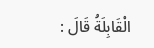الْقَابِلَةُ قَالَ :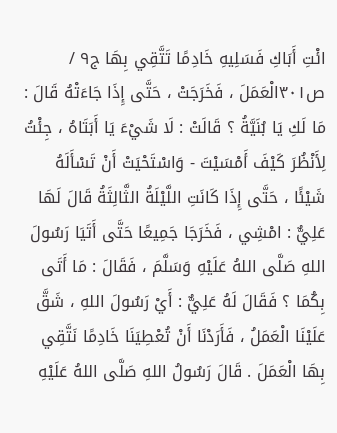ائْتِ أَبَاكِ فَسَلِيهِ خَادِمًا تَتَّقِي بِهَا ج٩ / ص٣٠١الْعَمَلَ ، فَخَرَجَتْ ، حَتَّى إِذَا جَاءَتْهُ قَالَ : مَا لَكِ يَا بُنَيَّةُ ؟ قَالَتْ : لَا شَيْءَ يَا أَبَتَاهُ ، جِئْتُ لِأَنْظُرَ كَيْفَ أَمْسَيْتَ - وَاسْتَحْيَتْ أَنْ تَسْأَلَهُ شَيْئًا ، حَتَّى إِذَا كَانَتِ اللَّيْلَةُ الثَّالِثَةُ قَالَ لَهَا عَلِيٌّ : امْشِي ، فَخَرَجَا جَمِيعًا حَتَّى أَتَيَا رَسُولَ اللهِ صَلَّى اللهُ عَلَيْهِ وَسَلَّمَ ، فَقَالَ : مَا أَتَى بِكُمَا ؟ فَقَالَ لَهُ عَلِيٌّ : أَيْ رَسُولَ اللهِ ، شَقَّ عَلَيْنَا الْعَمَلُ ، فَأَرَدْنَا أَنْ تُعْطِيَنَا خَادِمًا نَتَّقِي بِهَا الْعَمَلَ . قَالَ رَسُولُ اللهِ صَلَّى اللهُ عَلَيْهِ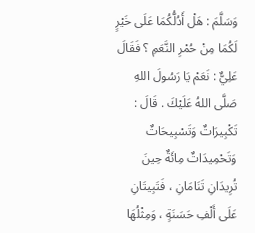وَسَلَّمَ : هَلْ أَدُلُّكُمَا عَلَى خَيْرٍ لَكُمَا مِنْ حُمْرِ النَّعَمِ ؟ فَقَالَ عَلِيٌّ : نَعَمْ يَا رَسُولَ اللهِ صَلَّى اللهُ عَلَيْكَ . قَالَ : تَكْبِيرَاتٌ وَتَسْبِيحَاتٌ وَتَحْمِيدَاتٌ مِائَةٌ حِينَ تُرِيدَانِ تَنَامَانِ ، فَتَبِيتَانِ عَلَى أَلْفِ حَسَنَةٍ ، وَمِثْلُهَا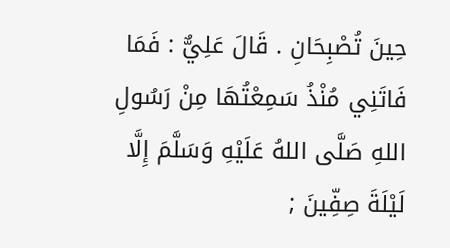حِينَ تُصْبِحَانِ . قَالَ عَلِيٌّ : فَمَا فَاتَنِي مُنْذُ سَمِعْتُهَا مِنْ رَسُولِ اللهِ صَلَّى اللهُ عَلَيْهِ وَسَلَّمَ إِلَّا لَيْلَةَ صِفِّينَ ;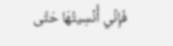فَإِنِّي أُنْسِيتُهَا حَتَّى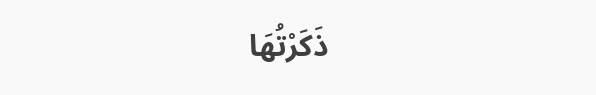ذَكَرْتُهَا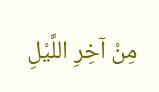مِنْ آخِرِ اللَّيْلِ